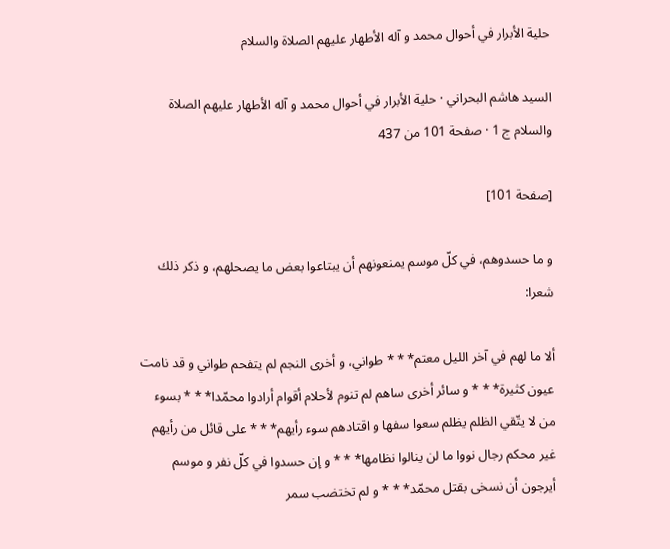حلية الأبرار في أحوال محمد و آله الأطهار عليهم الصلاة والسلام

السيد هاشم البحراني · حلية الأبرار في أحوال محمد و آله الأطهار عليهم الصلاة والسلام ج 1 · صفحة 101 من 437

[صفحة 101]

و ما حسدوهم، في كلّ موسم يمنعونهم أن يبتاعوا بعض ما يصحلهم، و ذكر ذلك شعرا:

ألا ما لهم في آخر الليل معتم* * * طواني، و أخرى النجم لم يتفحم طواني و قد نامت عيون كثيرة* * * و سائر أخرى ساهم لم تنوم لأحلام أقوام أرادوا محمّدا* * * بسوء من لا يتّقي الظلم يظلم سعوا سفها و اقتادهم سوء رأيهم* * * على قائل من رأيهم غير محكم رجال نووا ما لن ينالوا نظامها* * * و إن حسدوا في كلّ نفر و موسم أيرجون أن نسخى بقتل محمّد* * * و لم تختضب سمر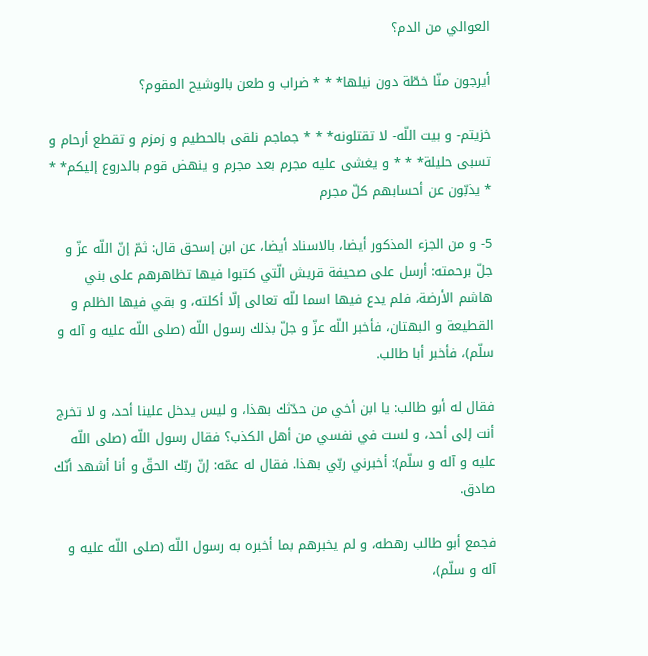العوالي من الدم؟

أيرجون منّا خطّة دون نيلها* * * ضراب و طعن بالوشيح المقوم؟

خزيتم- و بيت اللّه- لا تقتلونه* * * جماجم نلقى بالحطيم و زمزم و تقطع أرحام و تسبى حليلة* * * و يغشى عليه مجرم بعد مجرم و ينهض قوم بالدروع إليكم* * * يذبّون عن أحسابهم كلّ مجرم

5- و من الجزء المذكور أيضا، بالاسناد أيضا، عن ابن إسحق قال: ثمّ إنّ اللّه عزّ و جلّ برحمته: أرسل على صحيفة قريش الّتي كتبوا فيها تظاهرهم على بني هاشم الأرضة، فلم يدع فيها اسما للّه تعالى إلّا أكلته، و بقي فيها الظلم و القطيعة و البهتان، فأخبر اللّه عزّ و جلّ بذلك رسول اللّه (صلى اللّه عليه و آله و سلّم)، فأخبر أبا طالب.

فقال له أبو طالب: يا ابن أخي من حدّثك بهذا، و ليس يدخل علينا أحد، و لا تخرج أنت إلى أحد، و لست في نفسي من أهل الكذب؟ فقال رسول اللّه (صلى اللّه عليه و آله و سلّم): أخبرني ربّي بهذا. فقال له عمّه: إنّ ربّك الحقّ و أنا أشهد أنّك صادق.

فجمع أبو طالب رهطه، و لم يخبرهم بما أخبره به رسول اللّه (صلى اللّه عليه و آله و سلّم)،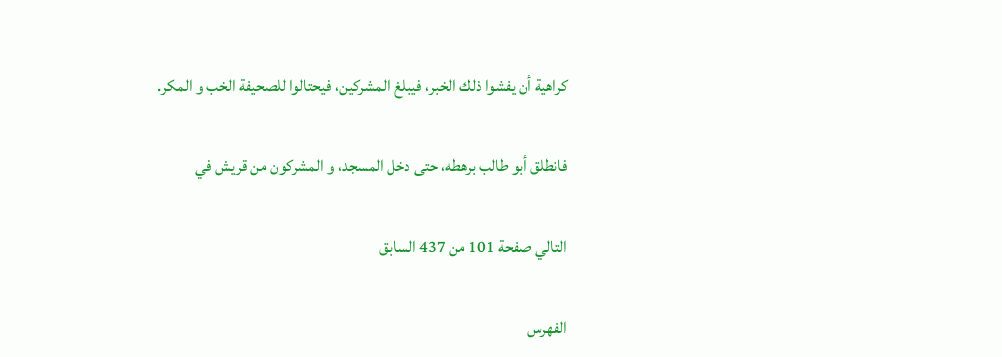كراهية أن يفشوا ذلك الخبر، فيبلغ المشركين، فيحتالوا للصحيفة الخب و المكر.

فانطلق أبو طالب برهطه، حتى دخل المسجد، و المشركون من قريش في

التالي صفحة 101 من 437 السابق

الفهرس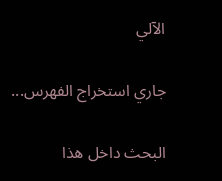الآلي

جاري استخراج الفهرس...

البحث داخل هذا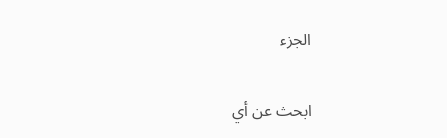الجزء

ابحث عن أي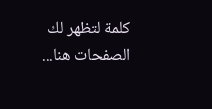كلمة لتظهر لك الصفحات هنا...